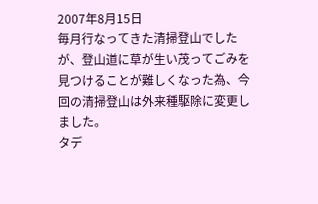2007年8月15日
毎月行なってきた清掃登山でしたが、登山道に草が生い茂ってごみを見つけることが難しくなった為、今回の清掃登山は外来種駆除に変更しました。
タデ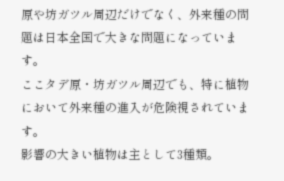原や坊ガツル周辺だけでなく、外来種の問題は日本全国で大きな問題になっています。
ここタデ原・坊ガツル周辺でも、特に植物において外来種の進入が危険視されています。
影響の大きい植物は主として3種類。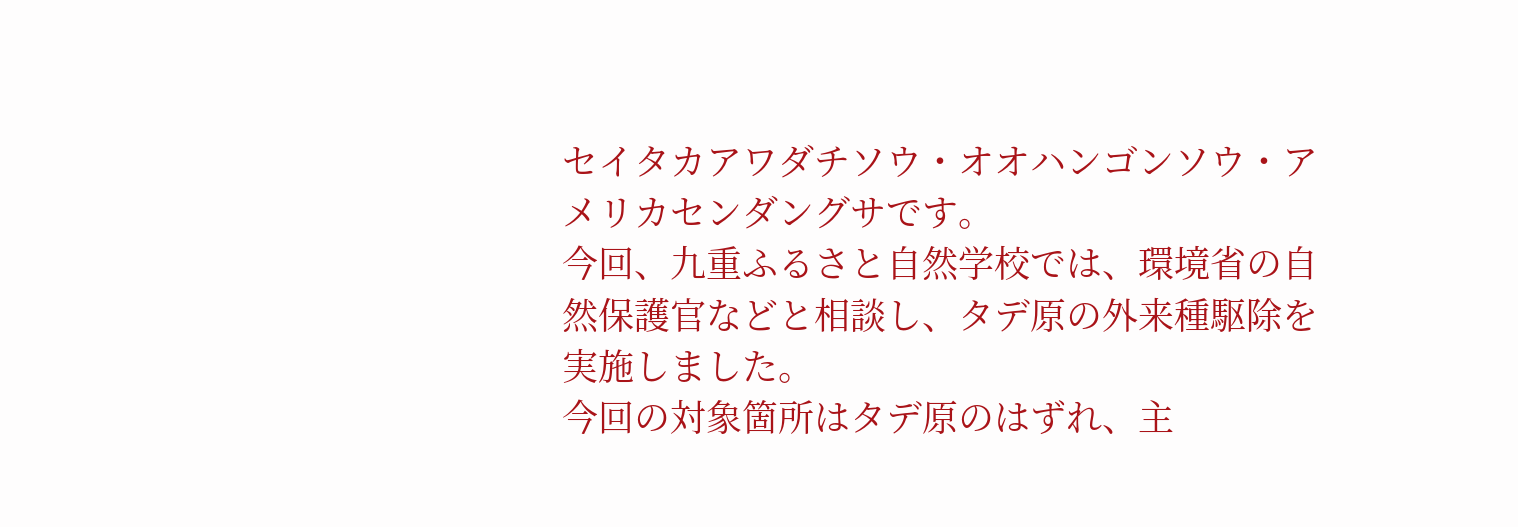セイタカアワダチソウ・オオハンゴンソウ・アメリカセンダングサです。
今回、九重ふるさと自然学校では、環境省の自然保護官などと相談し、タデ原の外来種駆除を実施しました。
今回の対象箇所はタデ原のはずれ、主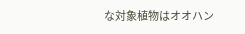な対象植物はオオハン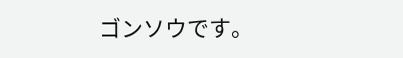ゴンソウです。